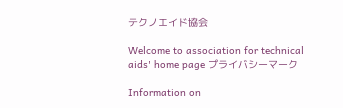テクノエイド協会

Welcome to association for technical aids' home page プライバシーマーク

Information on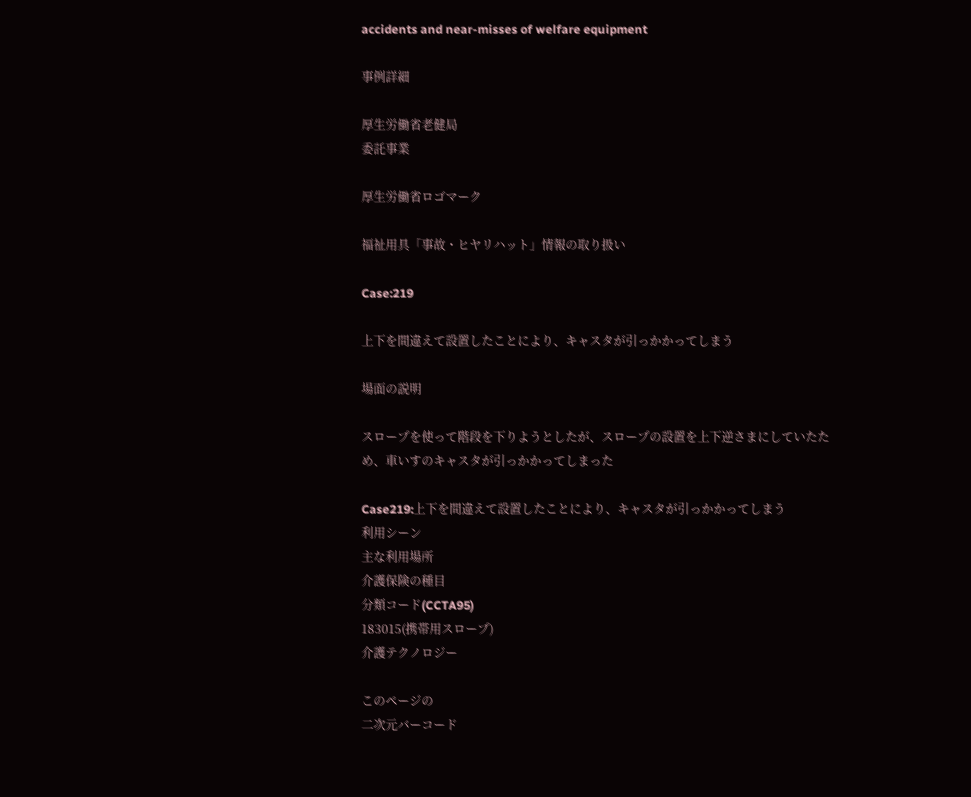accidents and near-misses of welfare equipment

事例詳細

厚生労働省老健局
委託事業

厚生労働省ロゴマーク

福祉用具「事故・ヒヤリハット」情報の取り扱い

Case:219

上下を間違えて設置したことにより、キャスタが引っかかってしまう

場面の説明

スロープを使って階段を下りようとしたが、スロープの設置を上下逆さまにしていたため、車いすのキャスタが引っかかってしまった

Case219:上下を間違えて設置したことにより、キャスタが引っかかってしまう
利用シーン
主な利用場所
介護保険の種目
分類コード(CCTA95)
183015(携帯用スロープ)
介護テクノロジー

このページの
二次元バーコード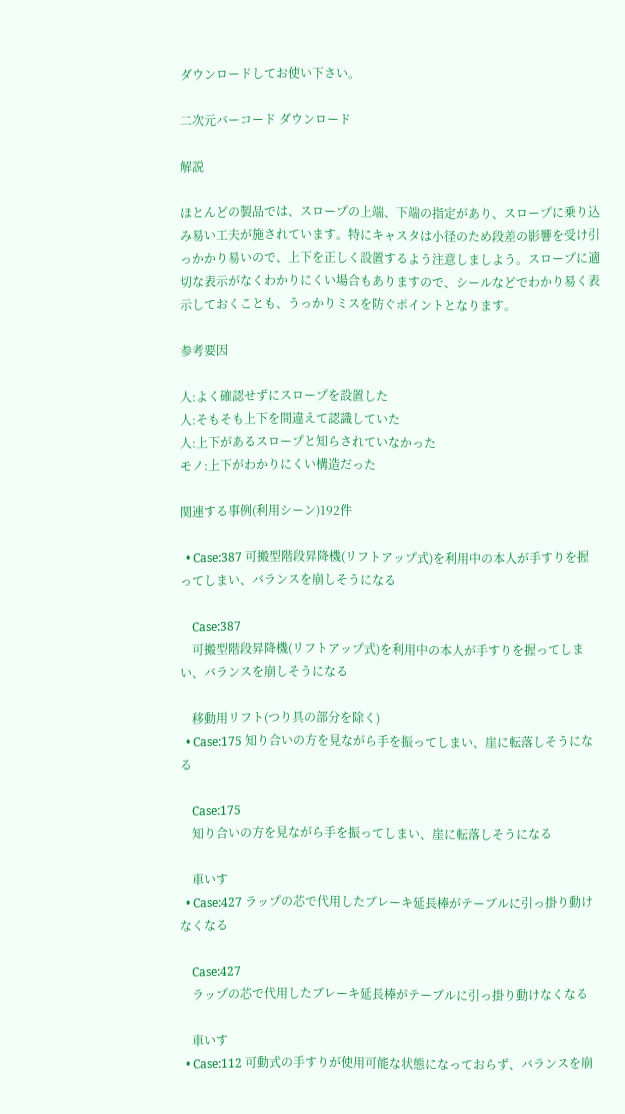ダウンロードしてお使い下さい。

二次元バーコード ダウンロード

解説

ほとんどの製品では、スロープの上端、下端の指定があり、スロープに乗り込み易い工夫が施されています。特にキャスタは小径のため段差の影響を受け引っかかり易いので、上下を正しく設置するよう注意しましよう。スロープに適切な表示がなくわかりにくい場合もありますので、シールなどでわかり易く表示しておくことも、うっかりミスを防ぐポイントとなります。

参考要因

人:よく確認せずにスロープを設置した
人:そもそも上下を間違えて認識していた
人:上下があるスロープと知らされていなかった
モノ:上下がわかりにくい構造だった

関連する事例(利用シーン)192件

  • Case:387 可搬型階段昇降機(リフトアップ式)を利用中の本人が手すりを握ってしまい、バランスを崩しそうになる

    Case:387
    可搬型階段昇降機(リフトアップ式)を利用中の本人が手すりを握ってしまい、バランスを崩しそうになる

    移動用リフト(つり具の部分を除く)
  • Case:175 知り合いの方を見ながら手を振ってしまい、崖に転落しそうになる

    Case:175
    知り合いの方を見ながら手を振ってしまい、崖に転落しそうになる

    車いす
  • Case:427 ラップの芯で代用したブレーキ延長棒がテーブルに引っ掛り動けなくなる

    Case:427
    ラップの芯で代用したブレーキ延長棒がテーブルに引っ掛り動けなくなる

    車いす
  • Case:112 可動式の手すりが使用可能な状態になっておらず、バランスを崩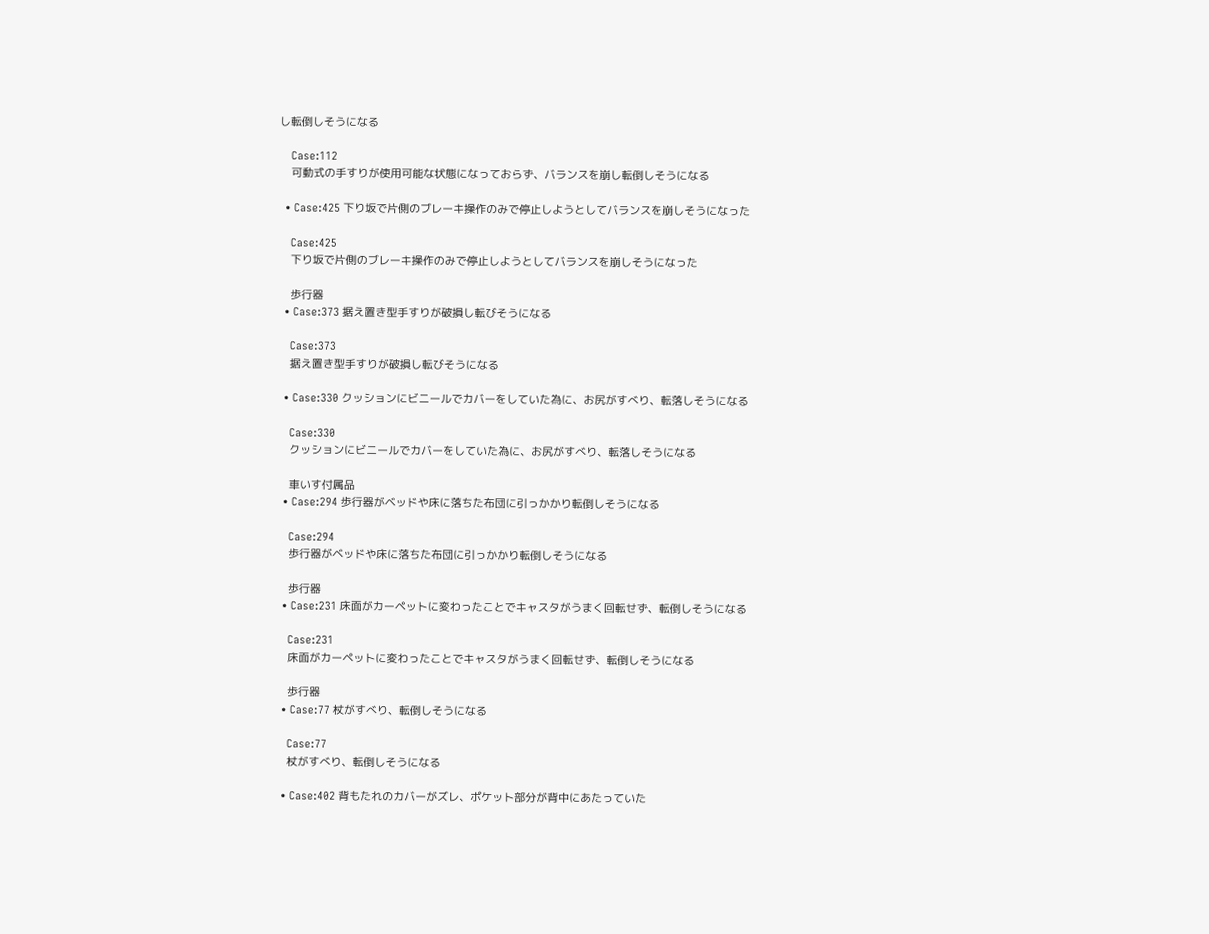し転倒しそうになる

    Case:112
    可動式の手すりが使用可能な状態になっておらず、バランスを崩し転倒しそうになる

  • Case:425 下り坂で片側のブレーキ操作のみで停止しようとしてバランスを崩しそうになった

    Case:425
    下り坂で片側のブレーキ操作のみで停止しようとしてバランスを崩しそうになった

    歩行器
  • Case:373 据え置き型手すりが破損し転びそうになる

    Case:373
    据え置き型手すりが破損し転びそうになる

  • Case:330 クッションにビニールでカバーをしていた為に、お尻がすべり、転落しそうになる

    Case:330
    クッションにビニールでカバーをしていた為に、お尻がすべり、転落しそうになる

    車いす付属品
  • Case:294 歩行器がベッドや床に落ちた布団に引っかかり転倒しそうになる

    Case:294
    歩行器がベッドや床に落ちた布団に引っかかり転倒しそうになる

    歩行器
  • Case:231 床面がカーペットに変わったことでキャスタがうまく回転せず、転倒しそうになる

    Case:231
    床面がカーペットに変わったことでキャスタがうまく回転せず、転倒しそうになる

    歩行器
  • Case:77 杖がすべり、転倒しそうになる

    Case:77
    杖がすべり、転倒しそうになる

  • Case:402 背もたれのカバーがズレ、ポケット部分が背中にあたっていた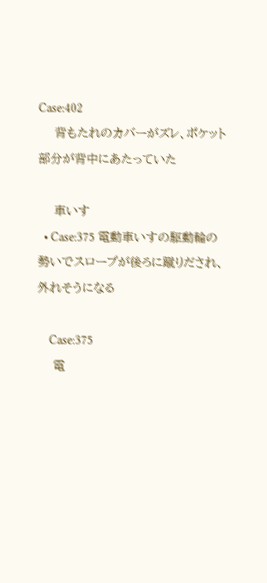Case:402
    背もたれのカバーがズレ、ポケット部分が背中にあたっていた

    車いす
  • Case:375 電動車いすの駆動輪の勢いでスロープが後ろに蹴りだされ、外れそうになる

    Case:375
    電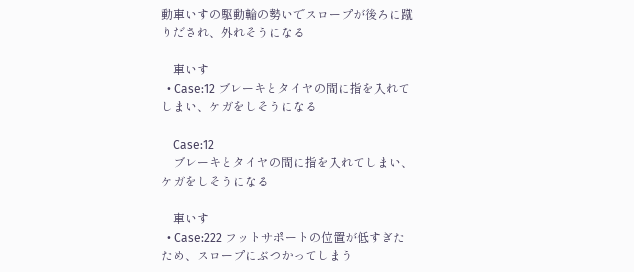動車いすの駆動輪の勢いでスロープが後ろに蹴りだされ、外れそうになる

    車いす
  • Case:12 ブレーキとタイヤの間に指を入れてしまい、ケガをしそうになる

    Case:12
    ブレーキとタイヤの間に指を入れてしまい、ケガをしそうになる

    車いす
  • Case:222 フットサポートの位置が低すぎたため、スロープにぶつかってしまう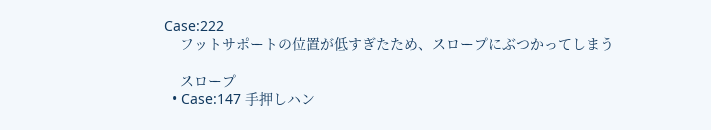Case:222
    フットサポートの位置が低すぎたため、スロープにぶつかってしまう

    スロープ
  • Case:147 手押しハン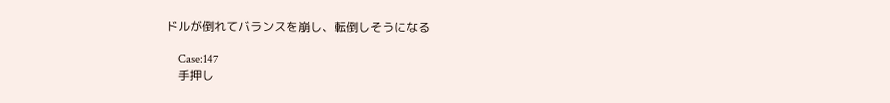ドルが倒れてバランスを崩し、転倒しそうになる

    Case:147
    手押し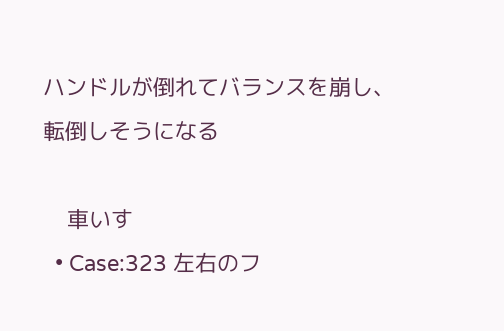ハンドルが倒れてバランスを崩し、転倒しそうになる

    車いす
  • Case:323 左右のフ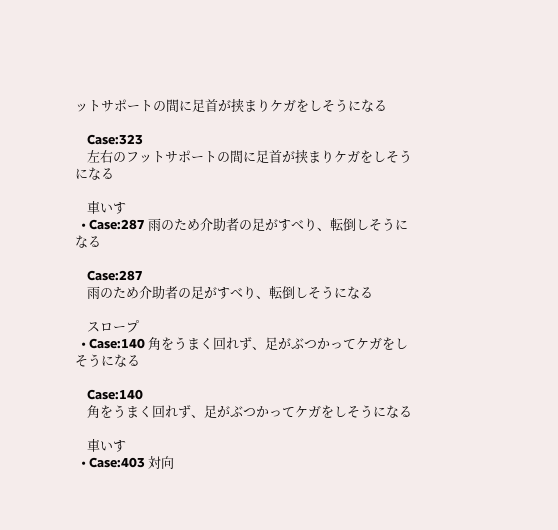ットサポートの間に足首が挟まりケガをしそうになる

    Case:323
    左右のフットサポートの間に足首が挟まりケガをしそうになる

    車いす
  • Case:287 雨のため介助者の足がすべり、転倒しそうになる

    Case:287
    雨のため介助者の足がすべり、転倒しそうになる

    スロープ
  • Case:140 角をうまく回れず、足がぶつかってケガをしそうになる

    Case:140
    角をうまく回れず、足がぶつかってケガをしそうになる

    車いす
  • Case:403 対向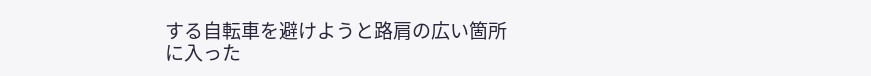する自転車を避けようと路肩の広い箇所に入った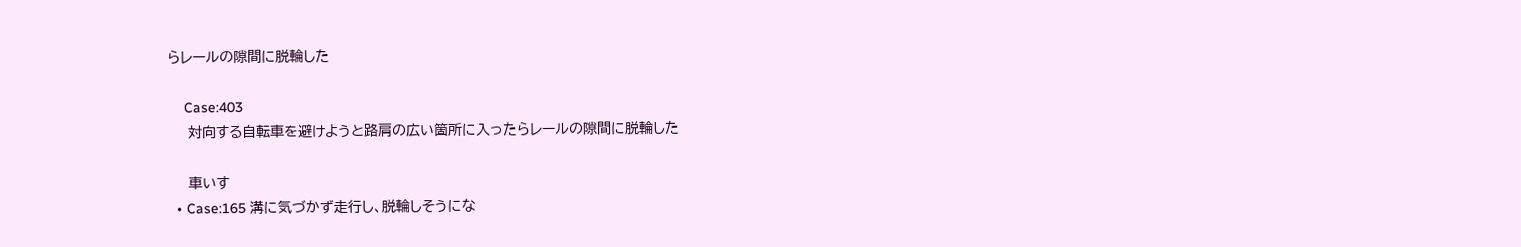らレールの隙間に脱輪した

    Case:403
    対向する自転車を避けようと路肩の広い箇所に入ったらレールの隙間に脱輪した

    車いす
  • Case:165 溝に気づかず走行し、脱輪しそうにな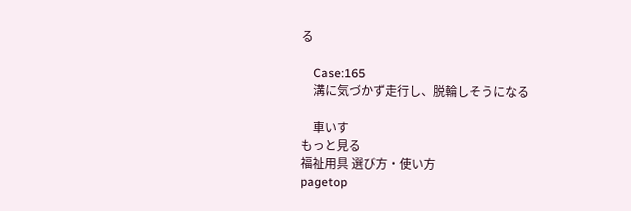る

    Case:165
    溝に気づかず走行し、脱輪しそうになる

    車いす
もっと見る
福祉用具 選び方・使い方
pagetop